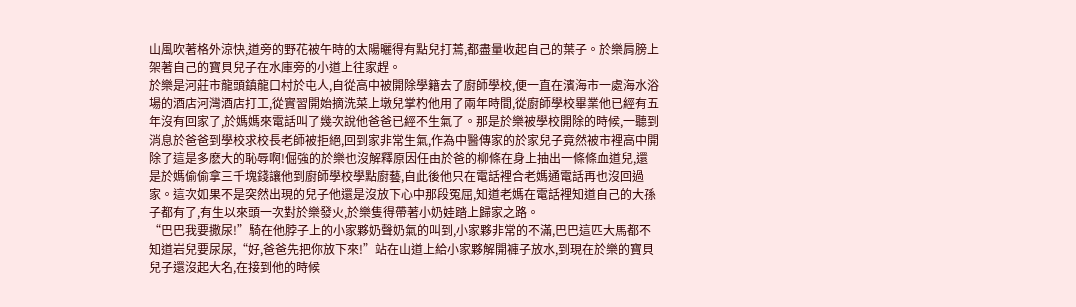山風吹著格外涼快,道旁的野花被午時的太陽曬得有點兒打蔫,都盡量收起自己的葉子。於樂肩膀上架著自己的寶貝兒子在水庫旁的小道上往家趕。
於樂是河莊市龍頭鎮龍口村於屯人,自從高中被開除學籍去了廚師學校,便一直在濱海市一處海水浴場的酒店河灣酒店打工,從實習開始摘洗菜上墩兒掌杓他用了兩年時間,從廚師學校畢業他已經有五年沒有回家了,於媽媽來電話叫了幾次說他爸爸已經不生氣了。那是於樂被學校開除的時候,一聽到消息於爸爸到學校求校長老師被拒絕,回到家非常生氣,作為中醫傳家的於家兒子竟然被市裡高中開除了這是多麽大的恥辱啊!倔強的於樂也沒解釋原因任由於爸的柳條在身上抽出一條條血道兒,還是於媽偷偷拿三千塊錢讓他到廚師學校學點廚藝,自此後他只在電話裡合老媽通電話再也沒回過家。這次如果不是突然出現的兒子他還是沒放下心中那段冤屈,知道老媽在電話裡知道自己的大孫子都有了,有生以來頭一次對於樂發火,於樂隻得帶著小奶娃踏上歸家之路。
“巴巴我要撒尿!”騎在他脖子上的小家夥奶聲奶氣的叫到,小家夥非常的不滿,巴巴這匹大馬都不知道岩兒要尿尿,“好,爸爸先把你放下來!”站在山道上給小家夥解開褲子放水,到現在於樂的寶貝兒子還沒起大名,在接到他的時候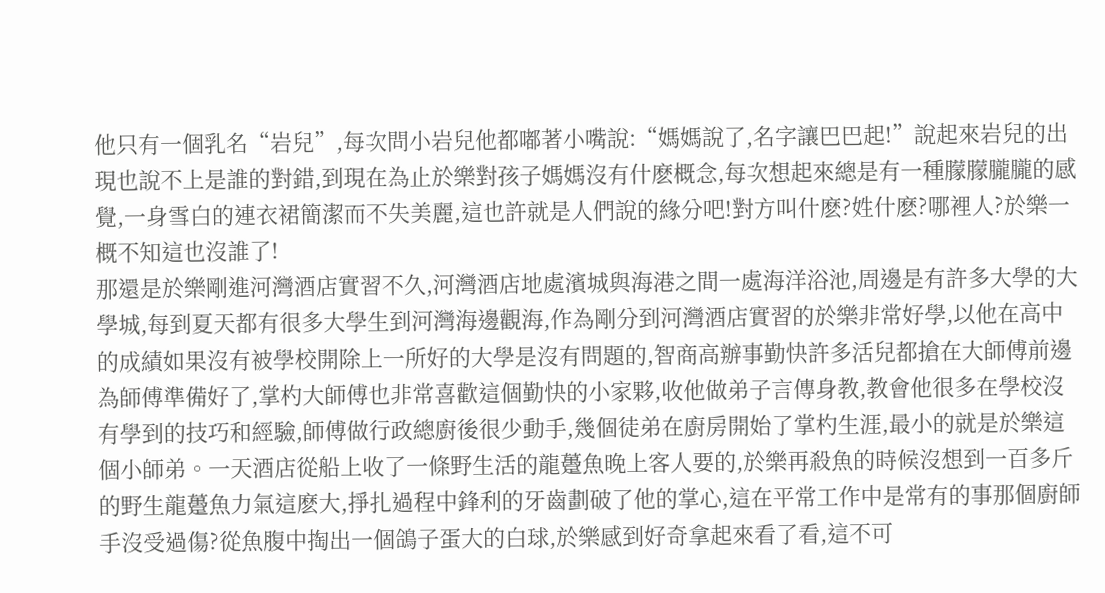他只有一個乳名“岩兒”,每次問小岩兒他都嘟著小嘴說:“媽媽說了,名字讓巴巴起!”說起來岩兒的出現也說不上是誰的對錯,到現在為止於樂對孩子媽媽沒有什麽概念,每次想起來總是有一種朦朦朧朧的感覺,一身雪白的連衣裙簡潔而不失美麗,這也許就是人們說的緣分吧!對方叫什麽?姓什麽?哪裡人?於樂一概不知這也沒誰了!
那還是於樂剛進河灣酒店實習不久,河灣酒店地處濱城與海港之間一處海洋浴池,周邊是有許多大學的大學城,每到夏天都有很多大學生到河灣海邊觀海,作為剛分到河灣酒店實習的於樂非常好學,以他在高中的成績如果沒有被學校開除上一所好的大學是沒有問題的,智商高辦事勤快許多活兒都搶在大師傅前邊為師傅準備好了,掌杓大師傅也非常喜歡這個勤快的小家夥,收他做弟子言傳身教,教會他很多在學校沒有學到的技巧和經驗,師傅做行政總廚後很少動手,幾個徒弟在廚房開始了掌杓生涯,最小的就是於樂這個小師弟。一天酒店從船上收了一條野生活的龍躉魚晚上客人要的,於樂再殺魚的時候沒想到一百多斤的野生龍躉魚力氣這麽大,掙扎過程中鋒利的牙齒劃破了他的掌心,這在平常工作中是常有的事那個廚師手沒受過傷?從魚腹中掏出一個鴿子蛋大的白球,於樂感到好奇拿起來看了看,這不可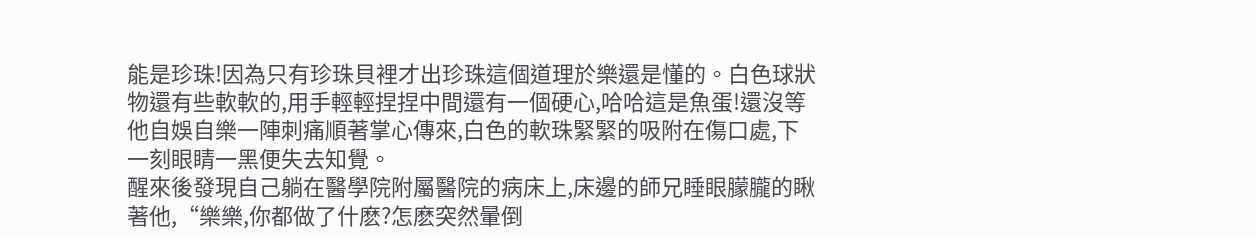能是珍珠!因為只有珍珠貝裡才出珍珠這個道理於樂還是懂的。白色球狀物還有些軟軟的,用手輕輕捏捏中間還有一個硬心,哈哈這是魚蛋!還沒等他自娛自樂一陣刺痛順著掌心傳來,白色的軟珠緊緊的吸附在傷口處,下一刻眼睛一黑便失去知覺。
醒來後發現自己躺在醫學院附屬醫院的病床上,床邊的師兄睡眼朦朧的瞅著他,“樂樂,你都做了什麽?怎麽突然暈倒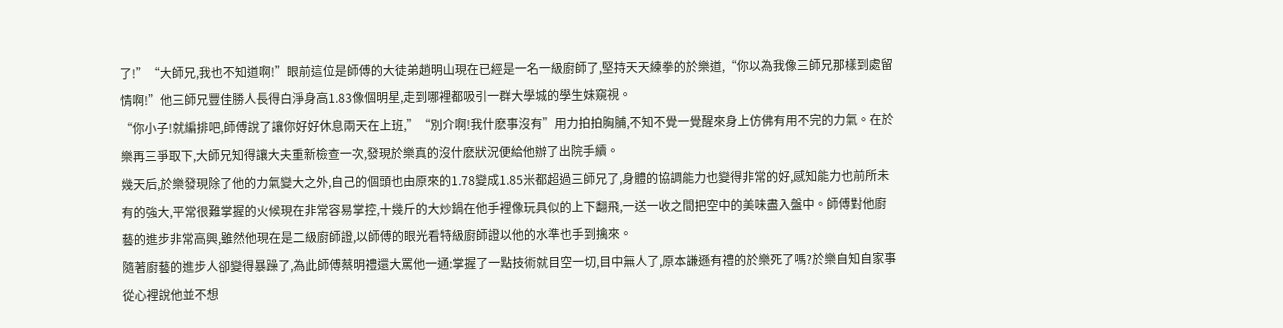了!”“大師兄,我也不知道啊!”眼前這位是師傅的大徒弟趙明山現在已經是一名一級廚師了,堅持天天練拳的於樂道,“你以為我像三師兄那樣到處留情啊!”他三師兄豐佳勝人長得白淨身高1.83像個明星,走到哪裡都吸引一群大學城的學生妹窺視。
“你小子!就編排吧,師傅說了讓你好好休息兩天在上班,”“別介啊!我什麽事沒有”用力拍拍胸脯,不知不覺一覺醒來身上仿佛有用不完的力氣。在於樂再三爭取下,大師兄知得讓大夫重新檢查一次,發現於樂真的沒什麽狀況便給他辦了出院手續。
幾天后,於樂發現除了他的力氣變大之外,自己的個頭也由原來的1.78變成1.85米都超過三師兄了,身體的協調能力也變得非常的好,感知能力也前所未有的強大,平常很難掌握的火候現在非常容易掌控,十幾斤的大炒鍋在他手裡像玩具似的上下翻飛,一送一收之間把空中的美味盡入盤中。師傅對他廚藝的進步非常高興,雖然他現在是二級廚師證,以師傅的眼光看特級廚師證以他的水準也手到擒來。
隨著廚藝的進步人卻變得暴躁了,為此師傅蔡明禮還大罵他一通:掌握了一點技術就目空一切,目中無人了,原本謙遜有禮的於樂死了嗎?於樂自知自家事從心裡說他並不想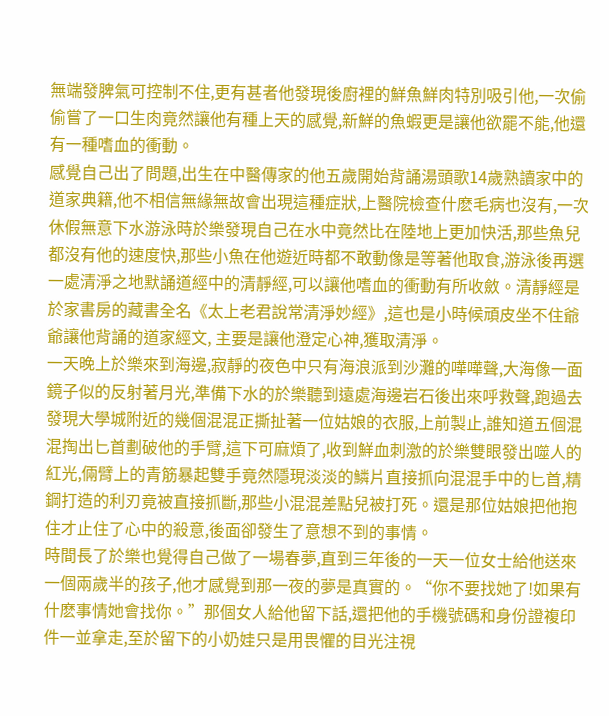無端發脾氣可控制不住,更有甚者他發現後廚裡的鮮魚鮮肉特別吸引他,一次偷偷嘗了一口生肉竟然讓他有種上天的感覺,新鮮的魚蝦更是讓他欲罷不能,他還有一種嗜血的衝動。
感覺自己出了問題,出生在中醫傳家的他五歲開始背誦湯頭歌14歲熟讀家中的道家典籍,他不相信無緣無故會出現這種症狀,上醫院檢查什麽毛病也沒有,一次休假無意下水游泳時於樂發現自己在水中竟然比在陸地上更加快活,那些魚兒都沒有他的速度快,那些小魚在他遊近時都不敢動像是等著他取食,游泳後再選一處清淨之地默誦道經中的清靜經,可以讓他嗜血的衝動有所收斂。清靜經是於家書房的藏書全名《太上老君說常清淨妙經》,這也是小時候頑皮坐不住爺爺讓他背誦的道家經文, 主要是讓他澄定心神,獲取清淨。
一天晚上於樂來到海邊,寂靜的夜色中只有海浪派到沙灘的嘩嘩聲,大海像一面鏡子似的反射著月光,準備下水的於樂聽到遠處海邊岩石後出來呼救聲,跑過去發現大學城附近的幾個混混正撕扯著一位姑娘的衣服,上前製止,誰知道五個混混掏出匕首劃破他的手臂,這下可麻煩了,收到鮮血刺激的於樂雙眼發出噬人的紅光,倆臂上的青筋暴起雙手竟然隱現淡淡的鱗片直接抓向混混手中的匕首,精鋼打造的利刃竟被直接抓斷,那些小混混差點兒被打死。還是那位姑娘把他抱住才止住了心中的殺意,後面卻發生了意想不到的事情。
時間長了於樂也覺得自己做了一場春夢,直到三年後的一天一位女士給他送來一個兩歲半的孩子,他才感覺到那一夜的夢是真實的。“你不要找她了!如果有什麽事情她會找你。”那個女人給他留下話,還把他的手機號碼和身份證複印件一並拿走,至於留下的小奶娃只是用畏懼的目光注視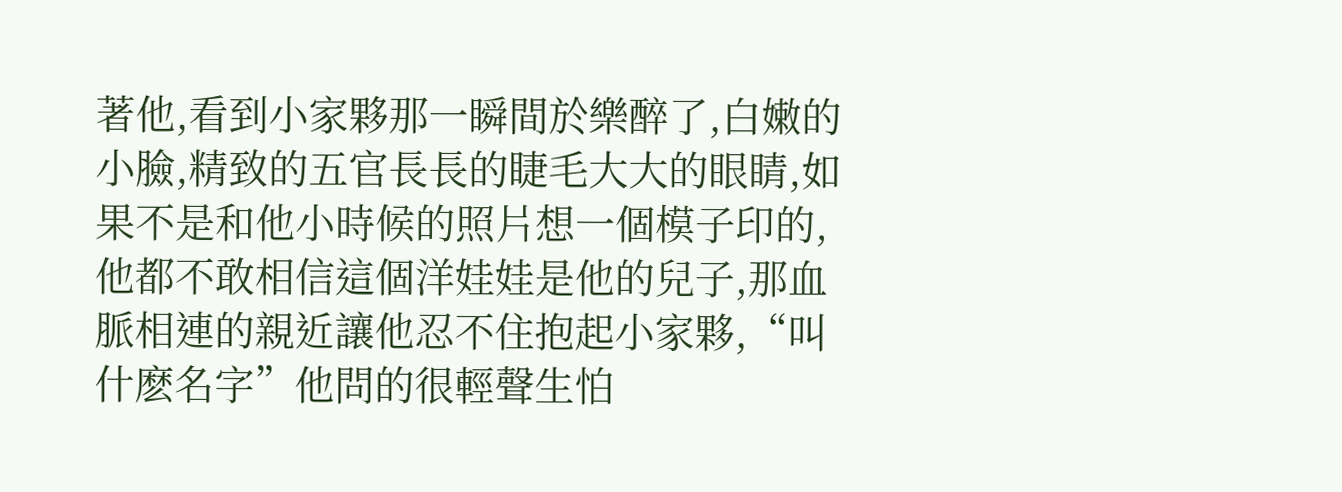著他,看到小家夥那一瞬間於樂醉了,白嫩的小臉,精致的五官長長的睫毛大大的眼睛,如果不是和他小時候的照片想一個模子印的,他都不敢相信這個洋娃娃是他的兒子,那血脈相連的親近讓他忍不住抱起小家夥,“叫什麽名字”他問的很輕聲生怕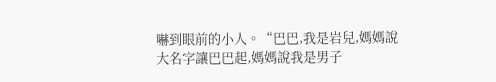嚇到眼前的小人。“巴巴,我是岩兒,媽媽說大名字讓巴巴起,媽媽說我是男子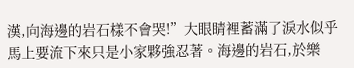漢,向海邊的岩石樣不會哭!”大眼睛裡蓄滿了淚水似乎馬上要流下來只是小家夥強忍著。海邊的岩石,於樂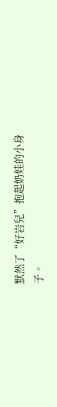默然了“好岩兒”抱起奶娃的小身子。